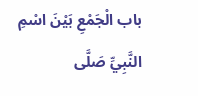باب الْجَمْعِ بَيْنَ اسْمِ النَّبِيِّ صَلَّى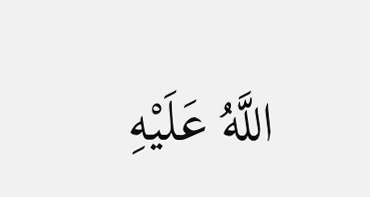اللَّهُ عَلَيْهِ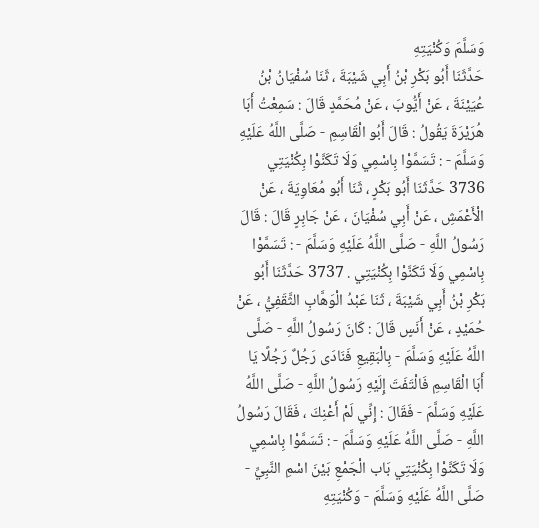وَسَلَّمَ وَكُنْيَتِهِ
حَدَّثَنَا أَبُو بَكْرِ بْنُ أَبِي شَيْبَةَ ، ثَنَا سُفْيَانُ بْنُ عُيَيْنَةَ ، عَنْ أَيُّوبَ ، عَنْ مُحَمَّدٍ قَالَ : سَمِعْتُ أَبَا هُرَيْرَةَ يَقُولُ : قَالَ أَبُو الْقَاسِمِ - صَلَّى اللَّهُ عَلَيْهِ وَسَلَّمَ - : تَسَمَّوْا بِاسْمِي وَلَا تَكَنَّوْا بِكُنْيَتِي 3736 حَدَّثَنَا أَبُو بَكْرٍ ، ثَنَا أَبُو مُعَاوِيَةَ ، عَنْ الْأَعْمَشِ ، عَنْ أَبِي سُفْيَانَ ، عَنْ جَابِرٍ قَالَ : قَالَ رَسُولُ اللَّهِ - صَلَّى اللَّهُ عَلَيْهِ وَسَلَّمَ - : تَسَمَّوْا بِاسْمِي وَلَا تَكَنَّوْا بِكُنْيَتِي . 3737 حَدَّثَنَا أَبُو بَكْرِ بْنُ أَبِي شَيْبَةَ ، ثَنَا عَبْدُ الْوَهَّابِ الثَّقَفِيُّ ، عَنْ حُمَيْدٍ ، عَنْ أَنَسٍ قَالَ : كَانَ رَسُولُ اللَّهِ - صَلَّى اللَّهُ عَلَيْهِ وَسَلَّمَ - بِالْبَقِيعِ فَنَادَى رَجُلٌ رَجُلًا يَا أَبَا الْقَاسِمِ فَالْتَفَتَ إِلَيْهِ رَسُولُ اللَّهِ - صَلَّى اللَّهُ عَلَيْهِ وَسَلَّمَ - فَقَالَ : إِنِّي لَمْ أَعْنِكَ ، فَقَالَ رَسُولُ اللَّهِ - صَلَّى اللَّهُ عَلَيْهِ وَسَلَّمَ - : تَسَمَّوْا بِاسْمِي وَلَا تَكَنَّوْا بِكُنْيَتِي بَاب الْجَمْعِ بَيْنَ اسْمِ النَّبِيِّ - صَلَّى اللَّهُ عَلَيْهِ وَسَلَّمَ - وَكُنْيَتِهِ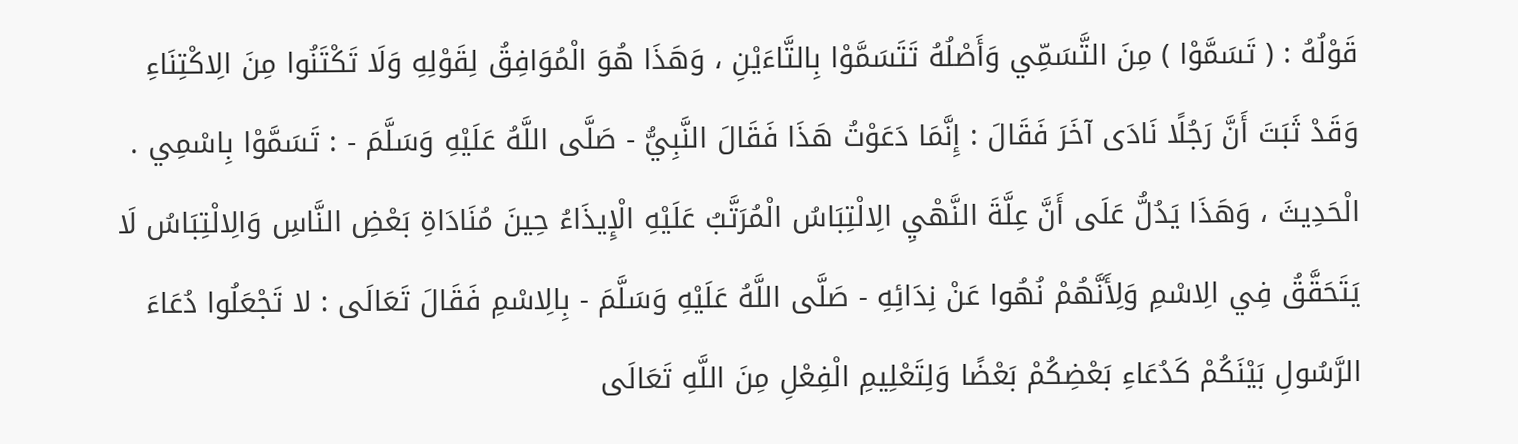قَوْلُهُ : ( تَسَمَّوْا ) مِنَ التَّسَمِّي وَأَصْلُهُ تَتَسَمَّوْا بِالتَّاءَيْنِ ، وَهَذَا هُوَ الْمُوَافِقُ لِقَوْلِهِ وَلَا تَكْتَنُوا مِنَ الِاكْتِنَاءِ وَقَدْ ثَبَتَ أَنَّ رَجُلًا نَادَى آخَرَ فَقَالَ : إِنَّمَا دَعَوْتُ هَذَا فَقَالَ النَّبِيُّ - صَلَّى اللَّهُ عَلَيْهِ وَسَلَّمَ - : تَسَمَّوْا بِاسْمِي . الْحَدِيثَ ، وَهَذَا يَدُلُّ عَلَى أَنَّ عِلَّةَ النَّهْيِ الِالْتِبَاسُ الْمُرَتَّبُ عَلَيْهِ الْإِيذَاءُ حِينَ مُنَادَاةِ بَعْضِ النَّاسِ وَالِالْتِبَاسُ لَا يَتَحَقَّقُ فِي الِاسْمِ وَلِأَنَّهُمْ نُهُوا عَنْ نِدَائِهِ - صَلَّى اللَّهُ عَلَيْهِ وَسَلَّمَ - بِالِاسْمِ فَقَالَ تَعَالَى : لا تَجْعَلُوا دُعَاءَ الرَّسُولِ بَيْنَكُمْ كَدُعَاءِ بَعْضِكُمْ بَعْضًا وَلِتَعْلِيمِ الْفِعْلِ مِنَ اللَّهِ تَعَالَى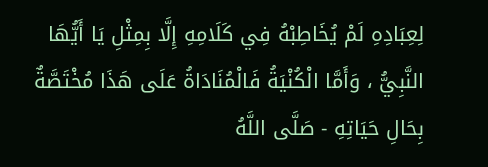لِعِبَادِهِ لَمْ يُخَاطِبْهُ فِي كَلَامِهِ إِلَّا بِمِثْلِ يَا أَيُّهَا النَّبِيُّ ، وَأَمَّا الْكُنْيَةُ فَالْمُنَادَاةُ عَلَى هَذَا مُخْتَصَّةٌ بِحَالِ حَيَاتِهِ - صَلَّى اللَّهُ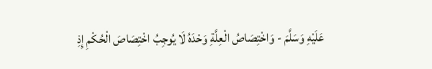عَلَيْهِ وَسَلَّمَ - وَاخْتِصَاصُ الْعِلَّةِ وَحْدَهُ لَا يُوجِبُ اخْتِصَاصَ الْحُكْمِ إِذِ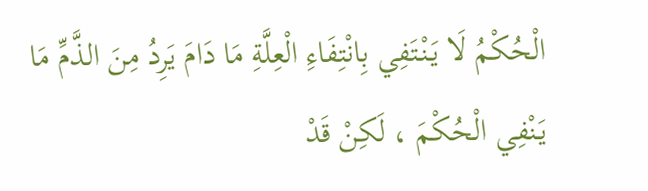الْحُكْمُ لَا يَنْتَفِي بِانْتِفَاءِ الْعِلَّةِ مَا دَامَ يَرِدُ مِنَ الذَّمِّ مَا يَنْفِي الْحُكْمَ ، لَكِنْ قَدْ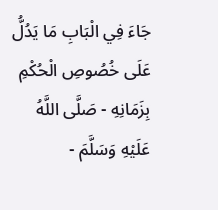جَاءَ فِي الْبَابِ مَا يَدُلُّ عَلَى خُصُوصِ الْحُكْمِ بِزَمَانِهِ - صَلَّى اللَّهُ عَلَيْهِ وَسَلَّمَ -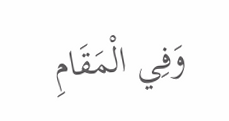وَفِي الْمَقَامِ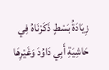زِيَادَةُ بَسْطٍ ذَكَرْنَاهُ فِي حَاشِيَةِ أَبِي دَاوُدَ وَغَيْرِهَا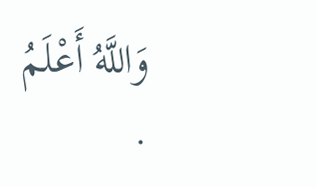وَاللَّهُ أَعْلَمُ .